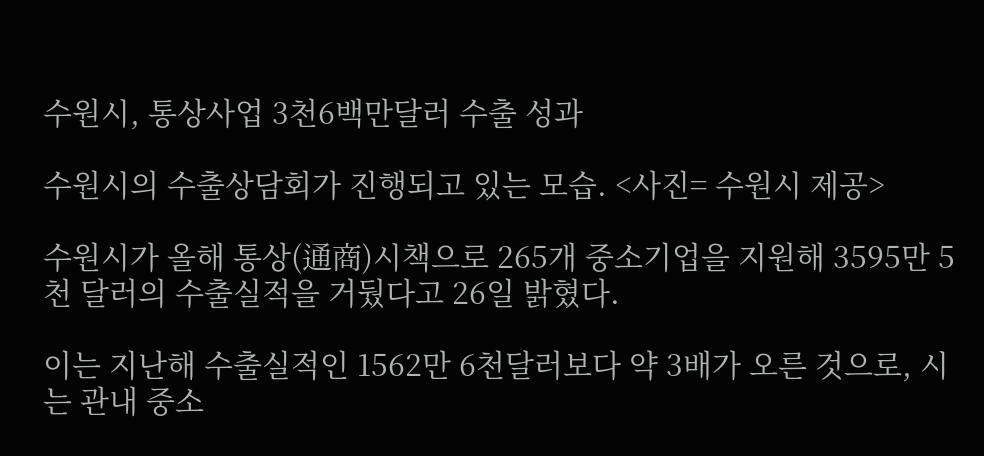수원시, 통상사업 3천6백만달러 수출 성과

수원시의 수출상담회가 진행되고 있는 모습. <사진= 수원시 제공>

수원시가 올해 통상(通商)시책으로 265개 중소기업을 지원해 3595만 5천 달러의 수출실적을 거뒀다고 26일 밝혔다.

이는 지난해 수출실적인 1562만 6천달러보다 약 3배가 오른 것으로, 시는 관내 중소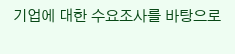기업에 대한 수요조사를 바탕으로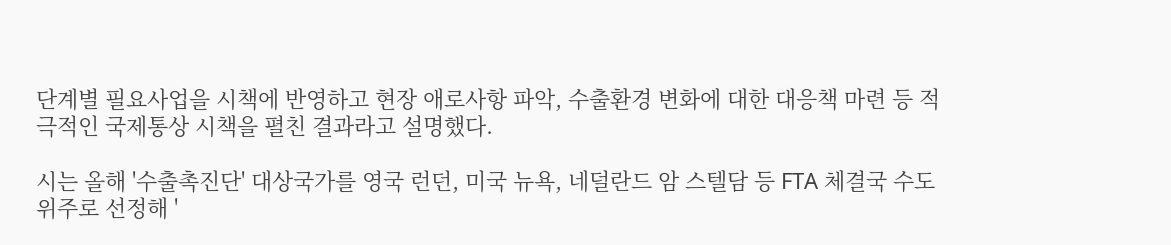단계별 필요사업을 시책에 반영하고 현장 애로사항 파악, 수출환경 변화에 대한 대응책 마련 등 적극적인 국제통상 시책을 펼친 결과라고 설명했다.

시는 올해 '수출촉진단' 대상국가를 영국 런던, 미국 뉴욕, 네덜란드 암 스텔담 등 FTA 체결국 수도 위주로 선정해 '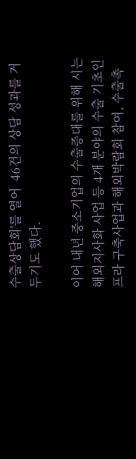수출상담회'를 열어  46건의 상담 성과를 거두기도 했다.

이어 내년 중소기업의 수출증대를 위해 시는 해외지사화 사업 등 4개 분야의 수출 기초인프라 구축사업과 해외박람회 참여, 수출촉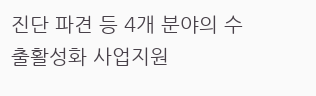진단 파견 등 4개 분야의 수출활성화 사업지원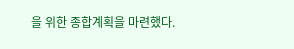을 위한 종합계획을 마련했다.